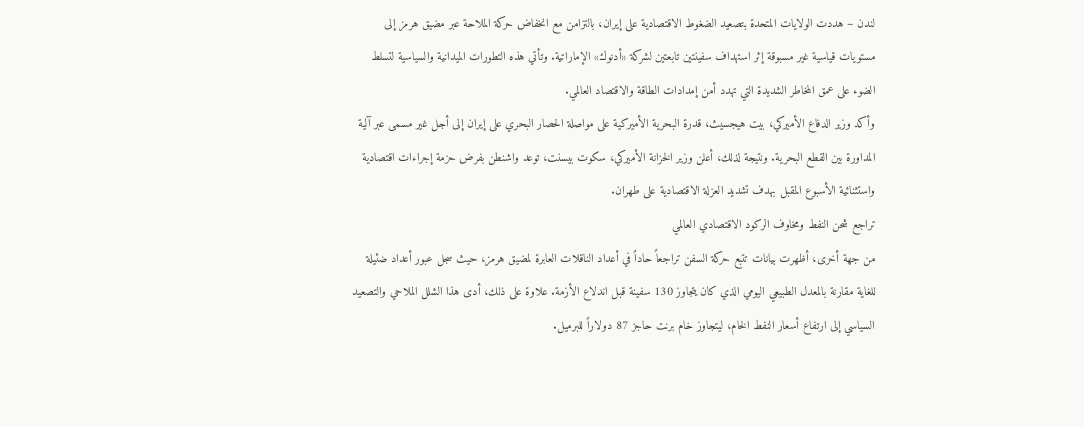لندن – هددت الولايات المتحدة بتصعيد الضغوط الاقتصادية على إيران، بالتزامن مع انخفاض حركة الملاحة عبر مضيق هرمز إلى مستويات قياسية غير مسبوقة إثر استهداف سفينتين تابعتين لشركة «أدنوك» الإماراتية. وتأتي هذه التطورات الميدانية والسياسية لتسلط الضوء على عمق المخاطر الشديدة التي تهدد أمن إمدادات الطاقة والاقتصاد العالمي.
وأكد وزير الدفاع الأميركي، بيت هيجسيث، قدرة البحرية الأميركية على مواصلة الحصار البحري على إيران إلى أجل غير مسمى عبر آلية المداورة بين القطع البحرية. ونتيجة لذلك، أعلن وزير الخزانة الأميركي، سكوت بيسنت، توعد واشنطن بفرض حزمة إجراءات اقتصادية واستثنائية الأسبوع المقبل بهدف تشديد العزلة الاقتصادية على طهران.
تراجع شحن النفط ومخاوف الركود الاقتصادي العالمي
من جهة أخرى، أظهرت بيانات تتبع حركة السفن تراجعاً حاداً في أعداد الناقلات العابرة لمضيق هرمز، حيث سجل عبور أعداد ضئيلة للغاية مقارنة بالمعدل الطبيعي اليومي الذي كان يتجاوز 130 سفينة قبل اندلاع الأزمة. علاوة على ذلك، أدى هذا الشلل الملاحي والتصعيد السياسي إلى ارتفاع أسعار النفط الخام، ليتجاوز خام برنت حاجز 87 دولاراً للبرميل.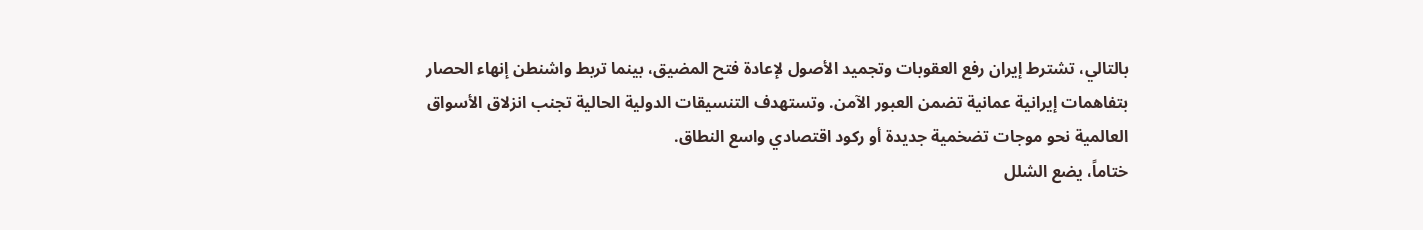بالتالي، تشترط إيران رفع العقوبات وتجميد الأصول لإعادة فتح المضيق، بينما تربط واشنطن إنهاء الحصار بتفاهمات إيرانية عمانية تضمن العبور الآمن. وتستهدف التنسيقات الدولية الحالية تجنب انزلاق الأسواق العالمية نحو موجات تضخمية جديدة أو ركود اقتصادي واسع النطاق.
ختاماً، يضع الشلل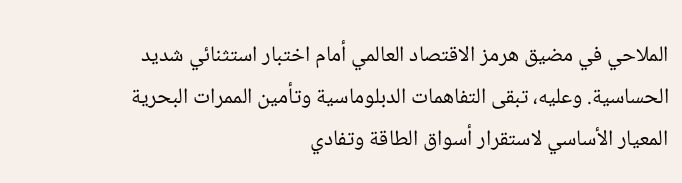الملاحي في مضيق هرمز الاقتصاد العالمي أمام اختبار استثنائي شديد الحساسية. وعليه، تبقى التفاهمات الدبلوماسية وتأمين الممرات البحرية المعيار الأساسي لاستقرار أسواق الطاقة وتفادي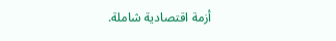أزمة اقتصادية شاملة.